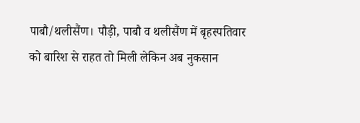पाबौ/थलीसैंण। पौड़ी, पाबौ व थलीसैंण में बृहस्पतिवार को बारिश से राहत तो मिली लेकिन अब नुकसान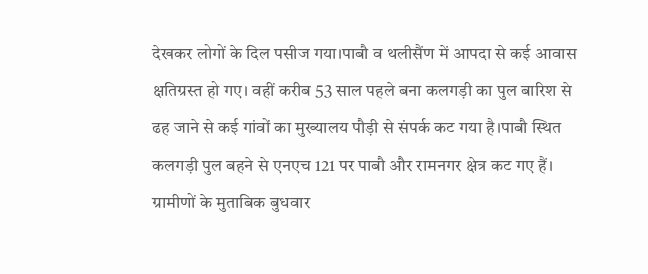देखकर लोगों के दिल पसीज गया।पाबौ व थलीसैंण में आपदा से कई आवास क्षतिग्रस्त हो गए। वहीं करीब 53 साल पहले बना कलगड़ी का पुल बारिश से ढह जाने से कई गांवों का मुख्यालय पौड़ी से संपर्क कट गया है।पाबौ स्थित कलगड़ी पुल बहने से एनएच 121 पर पाबौ और रामनगर क्षेत्र कट गए हैं। ग्रामीणों के मुताबिक बुधवार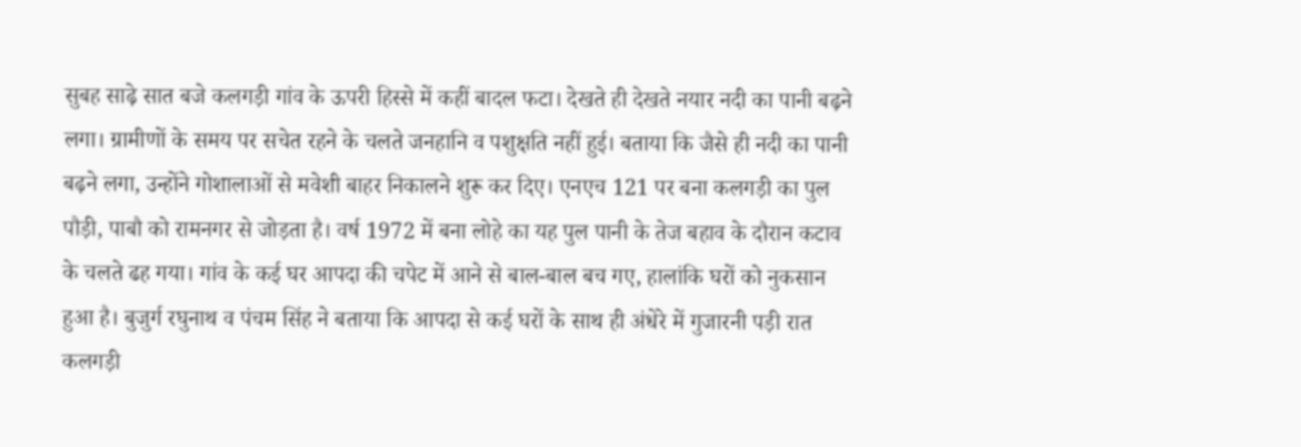सुबह साढ़े सात बजे कलगड़ी गांव के ऊपरी हिस्से में कहीं बादल फटा। देखते ही देखते नयार नदी का पानी बढ़ने लगा। ग्रामीणों के समय पर सचेत रहने के चलते जनहानि व पशुक्षति नहीं हुई। बताया कि जैसे ही नदी का पानी बढ़ने लगा, उन्होंने गोशालाओं से मवेशी बाहर निकालने शुरू कर दिए। एनएच 121 पर बना कलगड़ी का पुल पौड़ी, पाबौ को रामनगर से जोड़ता है। वर्ष 1972 में बना लोहे का यह पुल पानी के तेज बहाव के दौरान कटाव के चलते ढह गया। गांव के कई घर आपदा की चपेट में आने से बाल-बाल बच गए, हालांकि घरों को नुकसान हुआ है। बुजुर्ग रघुनाथ व पंचम सिंह ने बताया कि आपदा से कई घरों के साथ ही अंधेरे में गुजारनी पड़ी रात कलगड़ी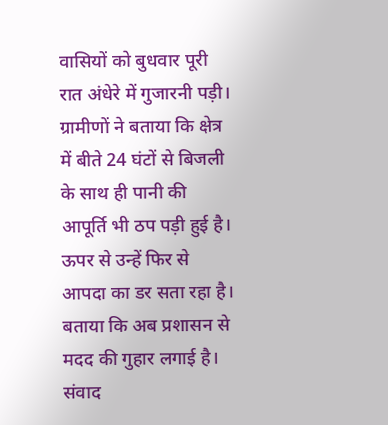वासियों को बुधवार पूरी रात अंधेरे में गुजारनी पड़ी। ग्रामीणों ने बताया कि क्षेत्र में बीते 24 घंटों से बिजली के साथ ही पानी की आपूर्ति भी ठप पड़ी हुई है। ऊपर से उन्हें फिर से आपदा का डर सता रहा है। बताया कि अब प्रशासन से मदद की गुहार लगाई है। संवाद